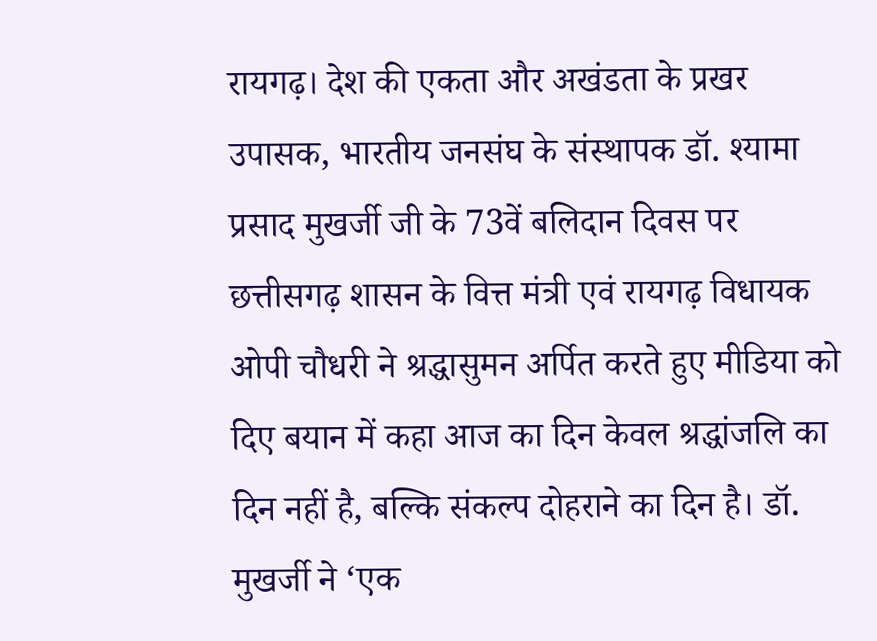रायगढ़। देश की एकता और अखंडता के प्रखर उपासक, भारतीय जनसंघ के संस्थापक डॉ. श्यामा प्रसाद मुखर्जी जी के 73वें बलिदान दिवस पर छत्तीसगढ़ शासन के वित्त मंत्री एवं रायगढ़ विधायक ओपी चौधरी ने श्रद्धासुमन अर्पित करते हुए मीडिया को दिए बयान में कहा आज का दिन केवल श्रद्धांजलि का दिन नहीं है, बल्कि संकल्प दोहराने का दिन है। डॉ. मुखर्जी ने ‘एक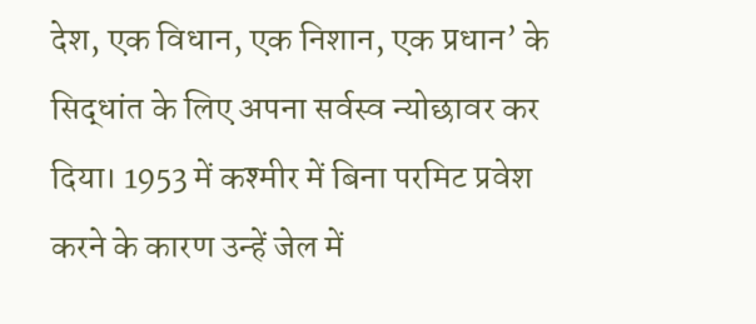देश, एक विधान, एक निशान, एक प्रधान’ के सिद्धांत के लिए अपना सर्वस्व न्योछावर कर दिया। 1953 में कश्मीर में बिना परमिट प्रवेश करने के कारण उन्हें जेल में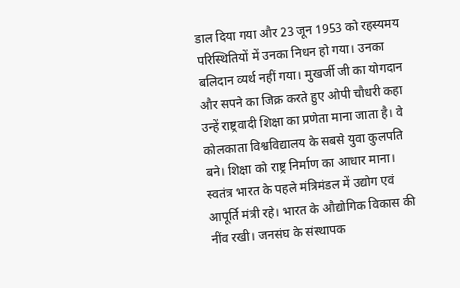डाल दिया गया और 23 जून 1953 को रहस्यमय परिस्थितियों में उनका निधन हो गया। उनका बलिदान व्यर्थ नहीं गया। मुखर्जी जी का योगदान और सपने का जिक्र करते हुए ओपी चौधरी कहा उन्हें राष्ट्रवादी शिक्षा का प्रणेता माना जाता है। वे कोलकाता विश्वविद्यालय के सबसे युवा कुलपति बने। शिक्षा को राष्ट्र निर्माण का आधार माना। स्वतंत्र भारत के पहले मंत्रिमंडल में उद्योग एवं आपूर्ति मंत्री रहे। भारत के औद्योगिक विकास की नींव रखी। जनसंघ के संस्थापक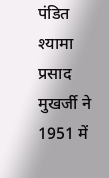पंडित श्यामा प्रसाद मुखर्जी ने 1951 में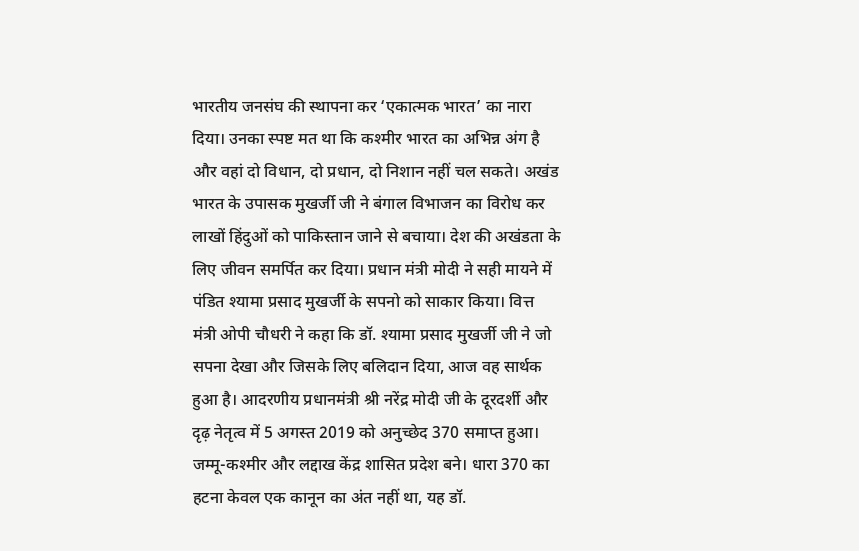भारतीय जनसंघ की स्थापना कर ‘एकात्मक भारत’ का नारा दिया। उनका स्पष्ट मत था कि कश्मीर भारत का अभिन्न अंग है और वहां दो विधान, दो प्रधान, दो निशान नहीं चल सकते। अखंड भारत के उपासक मुखर्जी जी ने बंगाल विभाजन का विरोध कर लाखों हिंदुओं को पाकिस्तान जाने से बचाया। देश की अखंडता के लिए जीवन समर्पित कर दिया। प्रधान मंत्री मोदी ने सही मायने में पंडित श्यामा प्रसाद मुखर्जी के सपनो को साकार किया। वित्त मंत्री ओपी चौधरी ने कहा कि डॉ. श्यामा प्रसाद मुखर्जी जी ने जो सपना देखा और जिसके लिए बलिदान दिया, आज वह सार्थक हुआ है। आदरणीय प्रधानमंत्री श्री नरेंद्र मोदी जी के दूरदर्शी और दृढ़ नेतृत्व में 5 अगस्त 2019 को अनुच्छेद 370 समाप्त हुआ। जम्मू-कश्मीर और लद्दाख केंद्र शासित प्रदेश बने। धारा 370 का हटना केवल एक कानून का अंत नहीं था, यह डॉ.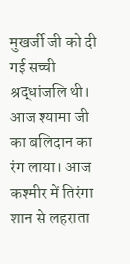मुखर्जी जी को दी गई सच्ची श्रद्धांजलि थी। आज श्यामा जी का बलिदान का रंग लाया। आज कश्मीर में तिरंगा शान से लहराता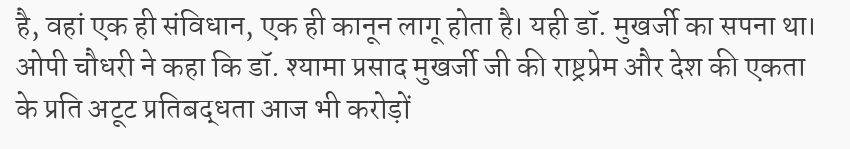है, वहां एक ही संविधान, एक ही कानून लागू होता है। यही डॉ. मुखर्जी का सपना था। ओपी चौधरी ने कहा कि डॉ. श्यामा प्रसाद मुखर्जी जी की राष्ट्रप्रेम और देश की एकता के प्रति अटूट प्रतिबद्धता आज भी करोड़ों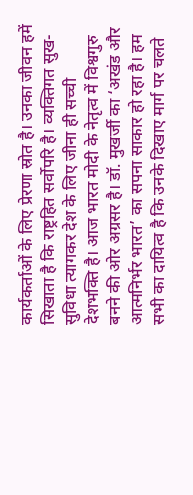कार्यकर्ताओं के लिए प्रेरणा स्रोत है। उनका जीवन हमें सिखाता है कि राष्ट्रहित सर्वोपरि है। व्यक्तिगत सुख-सुविधा त्यागकर देश के लिए जीना ही सच्ची देशभक्ति है। आज भारत मोदी के नेतृत्व में विश्वगुरु बनने की ओर अग्रसर है। डॉ. मुखर्जी का ‘अखंड और आत्मनिर्भर भारत’ का सपना साकार हो रहा है। हम सभी का दायित्व है कि उनके दिखाए मार्ग पर चलते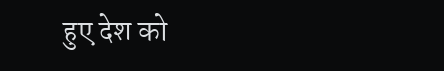हुए देश को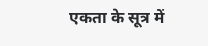एकता के सूत्र में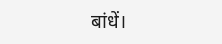बांधें।